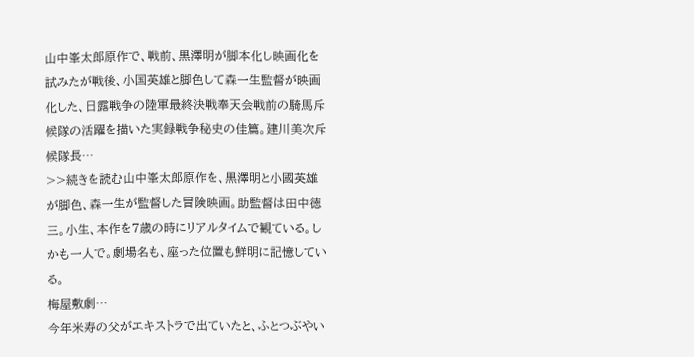山中峯太郎原作で、戦前、黒澤明が脚本化し映画化を試みたが戦後、小国英雄と脚色して森一生監督が映画化した、日露戦争の陸軍最終決戦奉天会戦前の騎馬斥候隊の活躍を描いた実録戦争秘史の佳篇。建川美次斥候隊長…
>>続きを読む山中峯太郎原作を、黒澤明と小國英雄が脚色、森一生が監督した冒険映画。助監督は田中徳三。小生、本作を7歳の時にリアルタイムで観ている。しかも一人で。劇場名も、座った位置も鮮明に記憶している。
梅屋敷劇…
今年米寿の父がエキストラで出ていたと、ふとつぶやい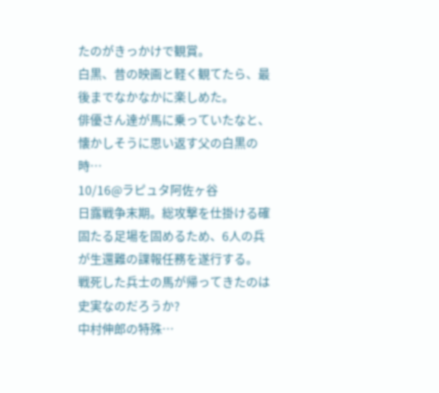たのがきっかけで観賞。
白黒、昔の映画と軽く観てたら、最後までなかなかに楽しめた。
俳優さん達が馬に乗っていたなと、懐かしそうに思い返す父の白黒の時…
10/16@ラピュタ阿佐ヶ谷
日露戦争末期。総攻撃を仕掛ける確固たる足場を固めるため、6人の兵が生還難の諜報任務を遂行する。
戦死した兵士の馬が帰ってきたのは史実なのだろうか?
中村伸郎の特殊…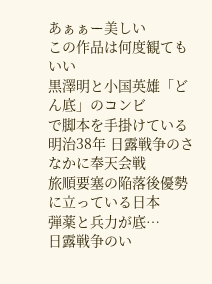あぁぁー美しい
この作品は何度観てもいい
黒澤明と小国英雄「どん底」のコンビ
で脚本を手掛けている
明治38年 日露戦争のさなかに奉天会戦
旅順要塞の陥落後優勢に立っている日本
弾薬と兵力が底…
日露戦争のい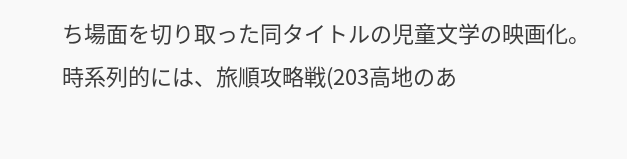ち場面を切り取った同タイトルの児童文学の映画化。
時系列的には、旅順攻略戦(203高地のあ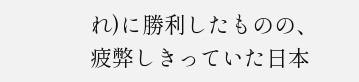れ)に勝利したものの、疲弊しきっていた日本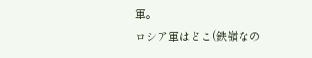軍。
ロシア軍はどこ(鉄嶺なの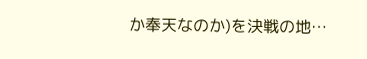か奉天なのか)を決戦の地…